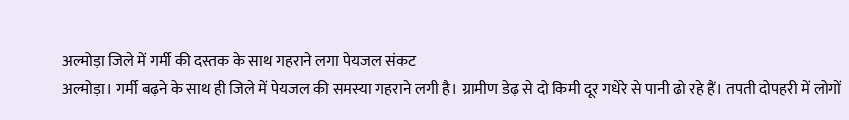अल्मोड़ा जिले में गर्मी की दस्तक के साथ गहराने लगा पेयजल संकट
अल्मोड़ा। गर्मी बढ़ने के साथ ही जिले में पेयजल की समस्या गहराने लगी है। ग्रामीण डेढ़ से दो किमी दूर गधेरे से पानी ढो रहे हैं। तपती दोपहरी में लोगों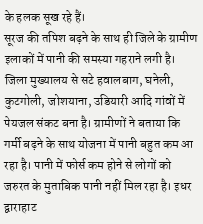के हलक सूख रहे हैं।
सूरज की तपिश बढ़ने के साथ ही जिले के ग्रामीण इलाकों में पानी की समस्या गहराने लगी है। जिला मुख्यालय से सटे हवालबाग, घनेली, कुटगोली, जोशयाना, उडियारी आदि गांवों में पेयजल संकट बना है। ग्रामीणों ने बताया कि गर्मी बढ़ने के साथ योजना में पानी बहुत कम आ रहा है। पानी में फोर्स कम होने से लोगों को जरुरत के मुताबिक पानी नहीं मिल रहा है। इधर द्वाराहाट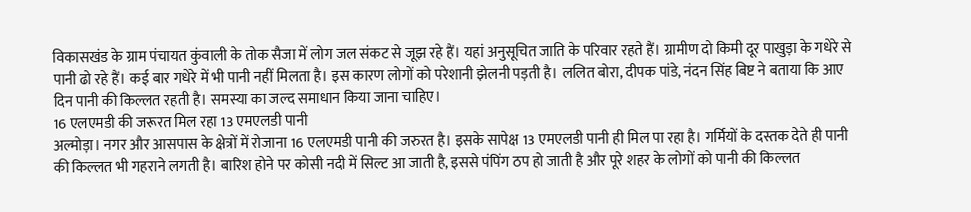विकासखंड के ग्राम पंचायत कुंवाली के तोक सैजा में लोग जल संकट से जूझ रहे हैं। यहां अनुसूचित जाति के परिवार रहते हैं। ग्रामीण दो किमी दूर पाखुड़ा के गधेरे से पानी ढो रहे हैं। कई बार गधेरे में भी पानी नहीं मिलता है। इस कारण लोगों को परेशानी झेलनी पड़ती है। ललित बोरा, दीपक पांडे, नंदन सिंह बिष्ट ने बताया कि आए दिन पानी की किल्लत रहती है। समस्या का जल्द समाधान किया जाना चाहिए।
16 एलएमडी की जरूरत मिल रहा 13 एमएलडी पानी
अल्मोड़ा। नगर और आसपास के क्षेत्रों में रोजाना 16 एलएमडी पानी की जरुरत है। इसके सापेक्ष 13 एमएलडी पानी ही मिल पा रहा है। गर्मियों के दस्तक देते ही पानी की किल्लत भी गहराने लगती है। बारिश होने पर कोसी नदी में सिल्ट आ जाती है, इससे पंपिंग ठप हो जाती है और पूरे शहर के लोगों को पानी की किल्लत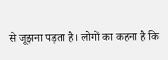से जूझना पड़ता है। लोगों का कहना है कि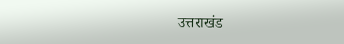उत्तराखंड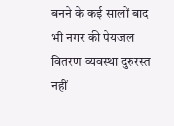बनने के कई सालों बाद भी नगर की पेयजल वितरण व्यवस्था दुरुरस्त नहीं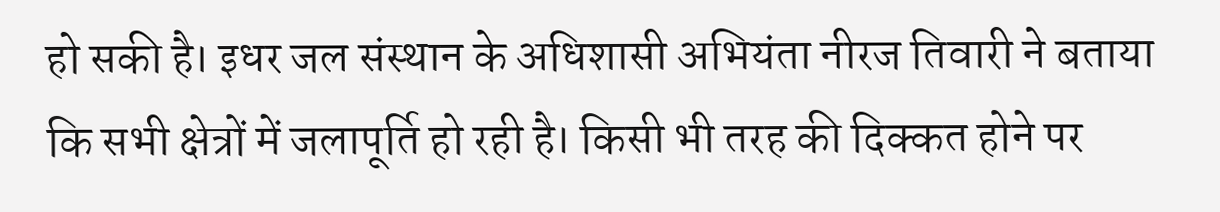हो सकी है। इधर जल संस्थान के अधिशासी अभियंता नीरज तिवारी ने बताया कि सभी क्षेत्रों में जलापूर्ति हो रही है। किसी भी तरह की दिक्कत होने पर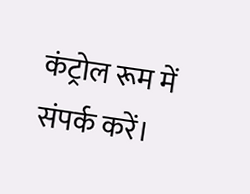कंट्रोल रूम में संपर्क करें।